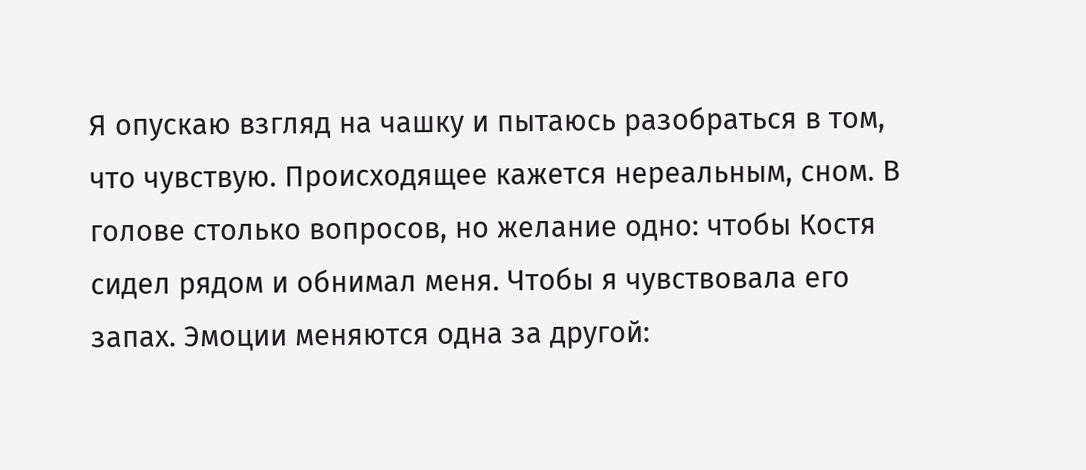Я опускаю взгляд на чашку и пытаюсь разобраться в том, что чувствую. Происходящее кажется нереальным, сном. В голове столько вопросов, но желание одно: чтобы Костя сидел рядом и обнимал меня. Чтобы я чувствовала его запах. Эмоции меняются одна за другой: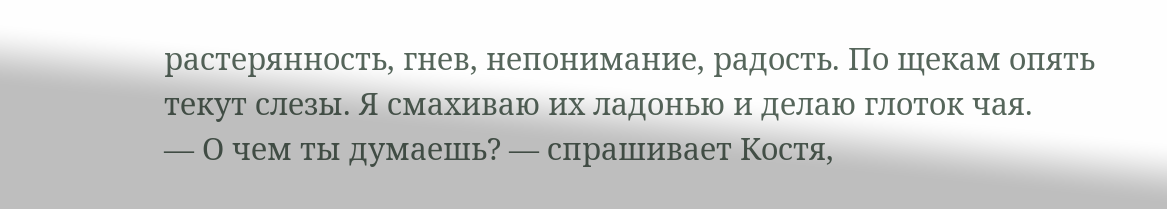растерянность, гнев, непонимание, радость. По щекам опять текут слезы. Я смахиваю их ладонью и делаю глоток чая.
— О чем ты думаешь? — спрашивает Костя,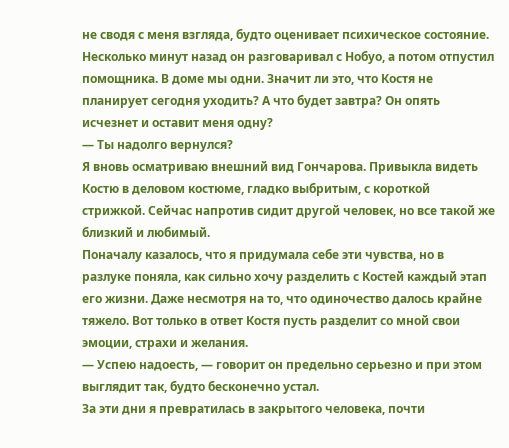не сводя с меня взгляда, будто оценивает психическое состояние.
Несколько минут назад он разговаривал с Нобуо, а потом отпустил помощника. В доме мы одни. Значит ли это, что Костя не планирует сегодня уходить? А что будет завтра? Он опять исчезнет и оставит меня одну?
— Ты надолго вернулся?
Я вновь осматриваю внешний вид Гончарова. Привыкла видеть Костю в деловом костюме, гладко выбритым, с короткой стрижкой. Сейчас напротив сидит другой человек, но все такой же близкий и любимый.
Поначалу казалось, что я придумала себе эти чувства, но в разлуке поняла, как сильно хочу разделить с Костей каждый этап его жизни. Даже несмотря на то, что одиночество далось крайне тяжело. Вот только в ответ Костя пусть разделит со мной свои эмоции, страхи и желания.
— Успею надоесть, — говорит он предельно серьезно и при этом выглядит так, будто бесконечно устал.
За эти дни я превратилась в закрытого человека, почти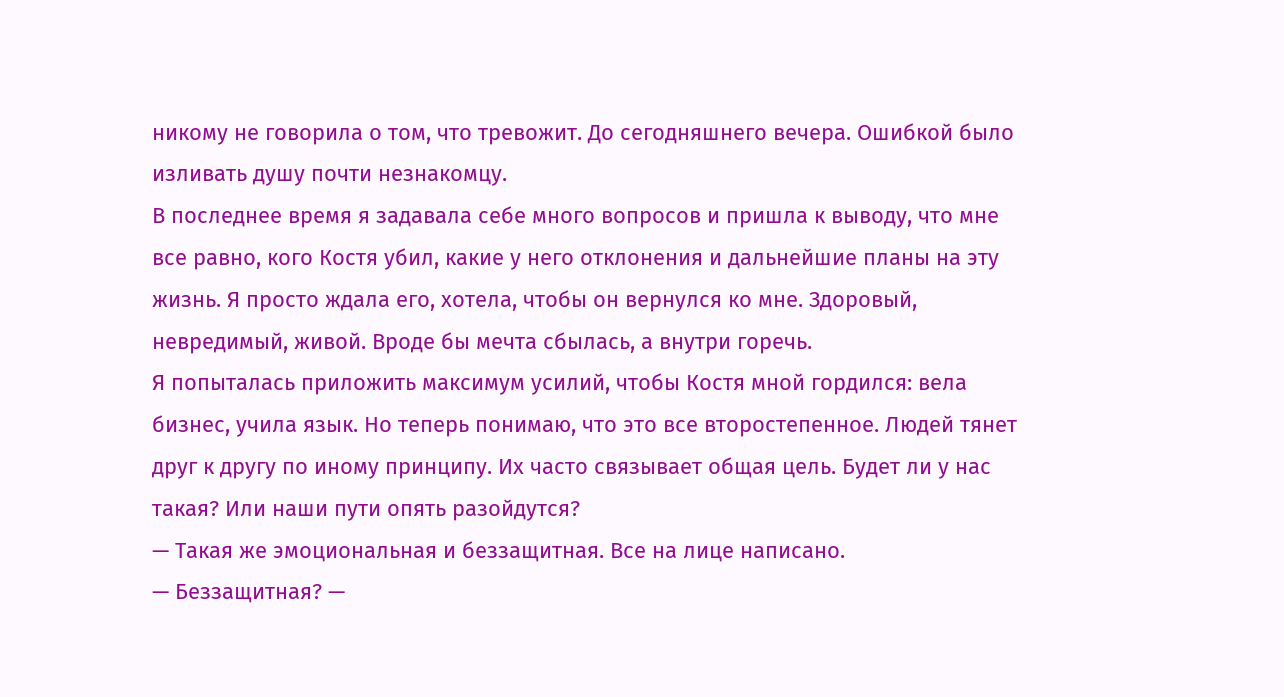никому не говорила о том, что тревожит. До сегодняшнего вечера. Ошибкой было изливать душу почти незнакомцу.
В последнее время я задавала себе много вопросов и пришла к выводу, что мне все равно, кого Костя убил, какие у него отклонения и дальнейшие планы на эту жизнь. Я просто ждала его, хотела, чтобы он вернулся ко мне. Здоровый, невредимый, живой. Вроде бы мечта сбылась, а внутри горечь.
Я попыталась приложить максимум усилий, чтобы Костя мной гордился: вела бизнес, учила язык. Но теперь понимаю, что это все второстепенное. Людей тянет друг к другу по иному принципу. Их часто связывает общая цель. Будет ли у нас такая? Или наши пути опять разойдутся?
— Такая же эмоциональная и беззащитная. Все на лице написано.
— Беззащитная? —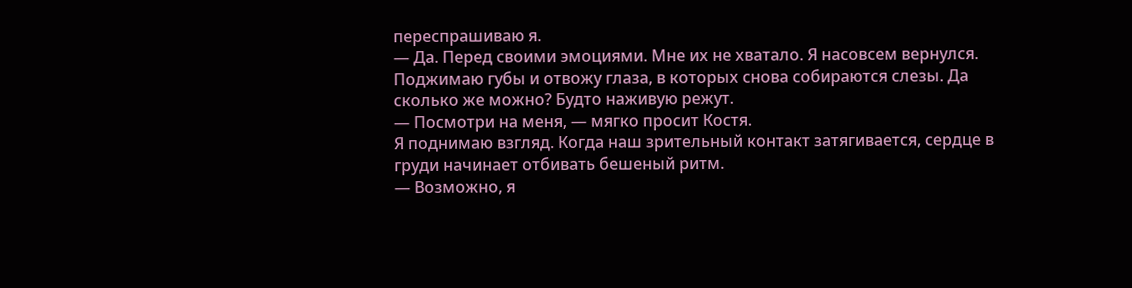переспрашиваю я.
— Да. Перед своими эмоциями. Мне их не хватало. Я насовсем вернулся.
Поджимаю губы и отвожу глаза, в которых снова собираются слезы. Да сколько же можно? Будто наживую режут.
— Посмотри на меня, — мягко просит Костя.
Я поднимаю взгляд. Когда наш зрительный контакт затягивается, сердце в груди начинает отбивать бешеный ритм.
— Возможно, я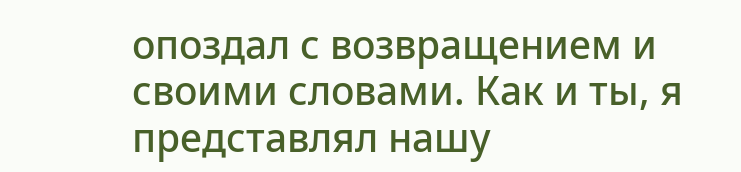опоздал с возвращением и своими словами. Как и ты, я представлял нашу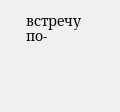встречу по-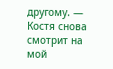другому. — Костя снова смотрит на мой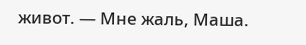живот. — Мне жаль, Маша.